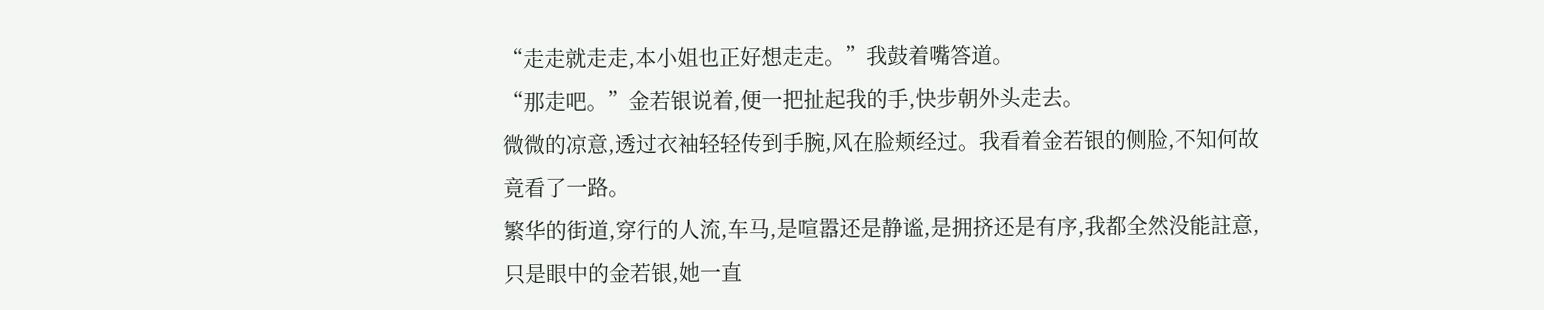“走走就走走,本小姐也正好想走走。”我鼓着嘴答道。
“那走吧。”金若银说着,便一把扯起我的手,快步朝外头走去。
微微的凉意,透过衣袖轻轻传到手腕,风在脸颊经过。我看着金若银的侧脸,不知何故竟看了一路。
繁华的街道,穿行的人流,车马,是喧嚣还是静谧,是拥挤还是有序,我都全然没能註意,只是眼中的金若银,她一直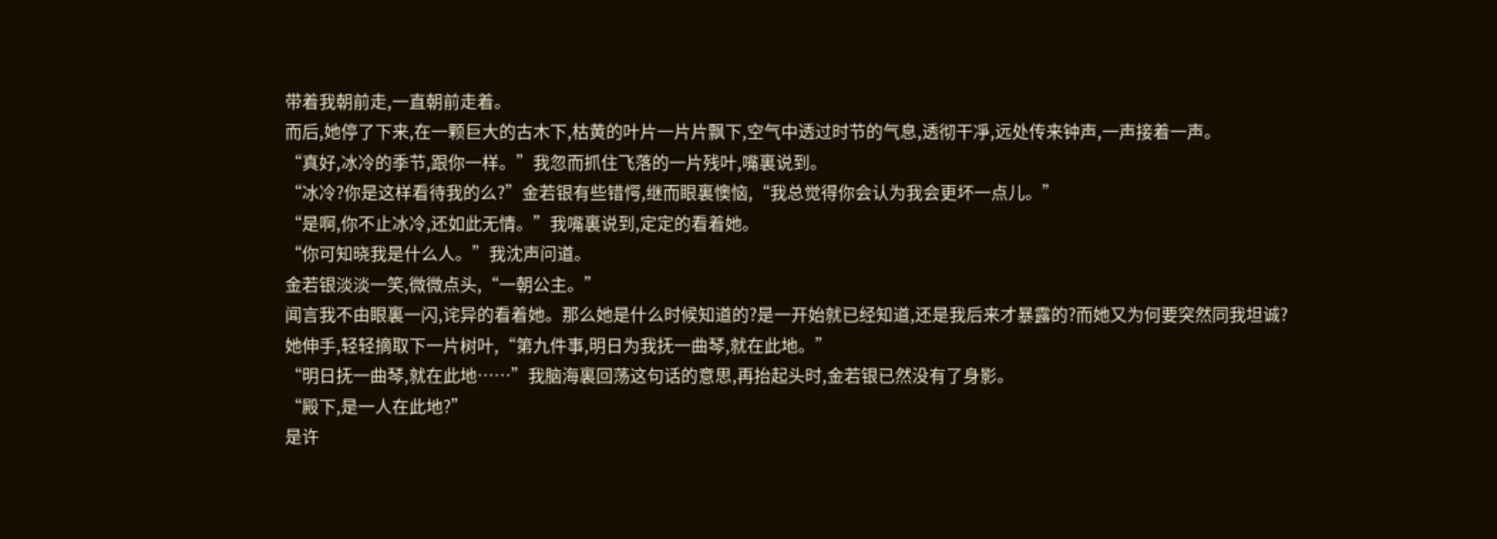带着我朝前走,一直朝前走着。
而后,她停了下来,在一颗巨大的古木下,枯黄的叶片一片片飘下,空气中透过时节的气息,透彻干凈,远处传来钟声,一声接着一声。
“真好,冰冷的季节,跟你一样。”我忽而抓住飞落的一片残叶,嘴裏说到。
“冰冷?你是这样看待我的么?”金若银有些错愕,继而眼裏懊恼,“我总觉得你会认为我会更坏一点儿。”
“是啊,你不止冰冷,还如此无情。”我嘴裏说到,定定的看着她。
“你可知晓我是什么人。”我沈声问道。
金若银淡淡一笑,微微点头,“一朝公主。”
闻言我不由眼裏一闪,诧异的看着她。那么她是什么时候知道的?是一开始就已经知道,还是我后来才暴露的?而她又为何要突然同我坦诚?
她伸手,轻轻摘取下一片树叶,“第九件事,明日为我抚一曲琴,就在此地。”
“明日抚一曲琴,就在此地……”我脑海裏回荡这句话的意思,再抬起头时,金若银已然没有了身影。
“殿下,是一人在此地?”
是许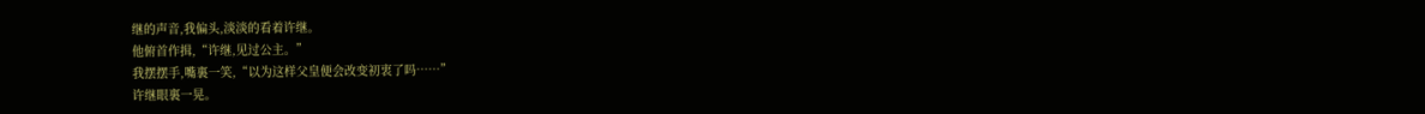继的声音,我偏头,淡淡的看着许继。
他俯首作揖,“许继,见过公主。”
我摆摆手,嘴裏一笑,“以为这样父皇便会改变初衷了吗……”
许继眼裏一晃。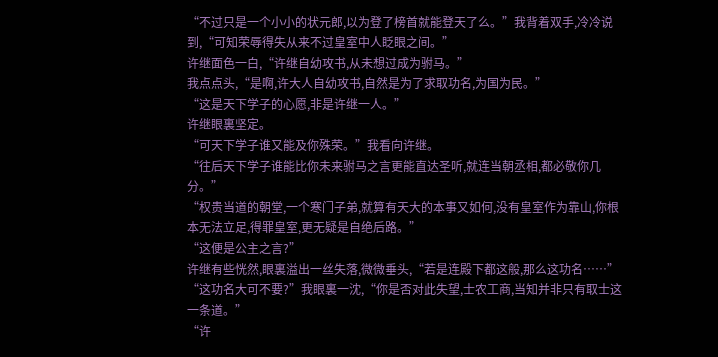“不过只是一个小小的状元郎,以为登了榜首就能登天了么。”我背着双手,冷冷说到,“可知荣辱得失从来不过皇室中人眨眼之间。”
许继面色一白,“许继自幼攻书,从未想过成为驸马。”
我点点头,“是啊,许大人自幼攻书,自然是为了求取功名,为国为民。”
“这是天下学子的心愿,非是许继一人。”
许继眼裏坚定。
“可天下学子谁又能及你殊荣。”我看向许继。
“往后天下学子谁能比你未来驸马之言更能直达圣听,就连当朝丞相,都必敬你几分。”
“权贵当道的朝堂,一个寒门子弟,就算有天大的本事又如何,没有皇室作为靠山,你根本无法立足,得罪皇室,更无疑是自绝后路。”
“这便是公主之言?”
许继有些恍然,眼裏溢出一丝失落,微微垂头,“若是连殿下都这般,那么这功名……”
“这功名大可不要?”我眼裏一沈,“你是否对此失望,士农工商,当知并非只有取士这一条道。”
“许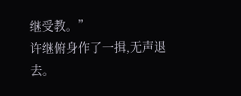继受教。”
许继俯身作了一揖,无声退去。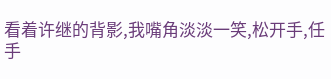看着许继的背影,我嘴角淡淡一笑,松开手,任手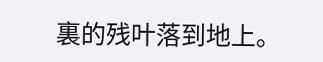裏的残叶落到地上。